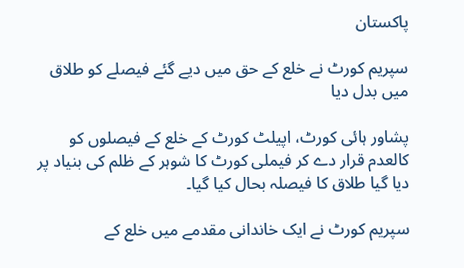پاکستان

سپریم کورٹ نے خلع کے حق میں دیے گئے فیصلے کو طلاق میں بدل دیا

پشاور ہائی کورٹ، اپیلٹ کورٹ کے خلع کے فیصلوں کو کالعدم قرار دے کر فیملی کورٹ کا شوہر کے ظلم کی بنیاد پر دیا گیا طلاق کا فیصلہ بحال کیا گیا۔

سپریم کورٹ نے ایک خاندانی مقدمے میں خلع کے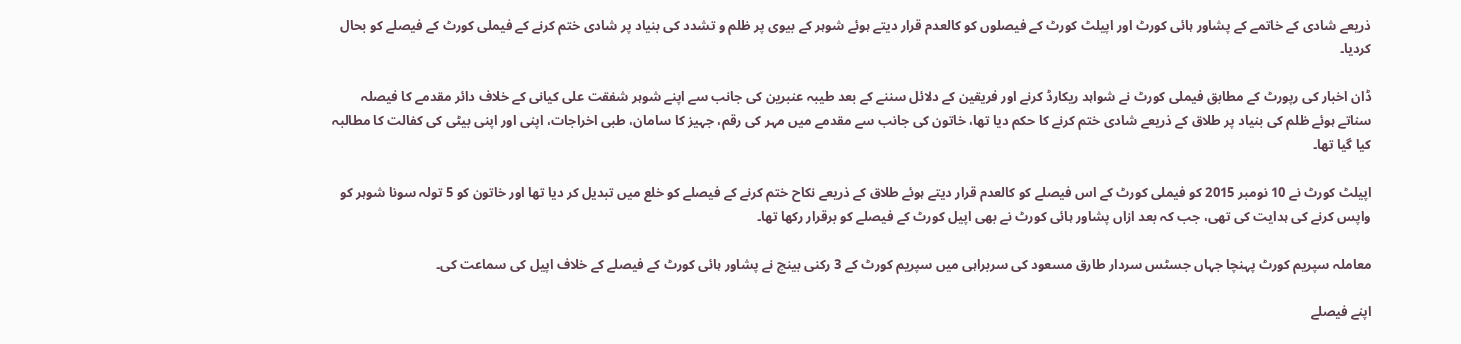ذریعے شادی کے خاتمے کے پشاور ہائی کورٹ اور اپیلٹ کورٹ کے فیصلوں کو کالعدم قرار دیتے ہوئے شوہر کے بیوی پر ظلم و تشدد کی بنیاد پر شادی ختم کرنے کے فیملی کورٹ کے فیصلے کو بحال کردیا۔

ڈان اخبار کی رپورٹ کے مطابق فیملی کورٹ نے شواہد ریکارڈ کرنے اور فریقین کے دلائل سننے کے بعد طیبہ عنبرین کی جانب سے اپنے شوہر شفقت علی کیانی کے خلاف دائر مقدمے کا فیصلہ سناتے ہوئے ظلم کی بنیاد پر طلاق کے ذریعے شادی ختم کرنے کا حکم دیا تھا، خاتون کی جانب سے مقدمے میں مہر کی رقم، جہیز کا سامان، طبی اخراجات، اپنی اور اپنی بیٹی کی کفالت کا مطالبہ کیا گیا تھا۔

اپیلٹ کورٹ نے 10 نومبر 2015 کو فیملی کورٹ کے اس فیصلے کو کالعدم قرار دیتے ہوئے طلاق کے ذریعے نکاح ختم کرنے کے فیصلے کو خلع میں تبدیل کر دیا تھا اور خاتون کو 5 تولہ سونا شوہر کو واپس کرنے کی ہدایت کی تھی، جب کہ بعد ازاں پشاور ہائی کورٹ نے بھی اپیل کورٹ کے فیصلے کو برقرار رکھا تھا۔

معاملہ سپریم کورٹ پہنچا جہاں جسٹس سردار طارق مسعود کی سربراہی میں سپریم کورٹ کے 3 رکنی بینچ نے پشاور ہائی کورٹ کے فیصلے کے خلاف اپیل کی سماعت کی۔

اپنے فیصلے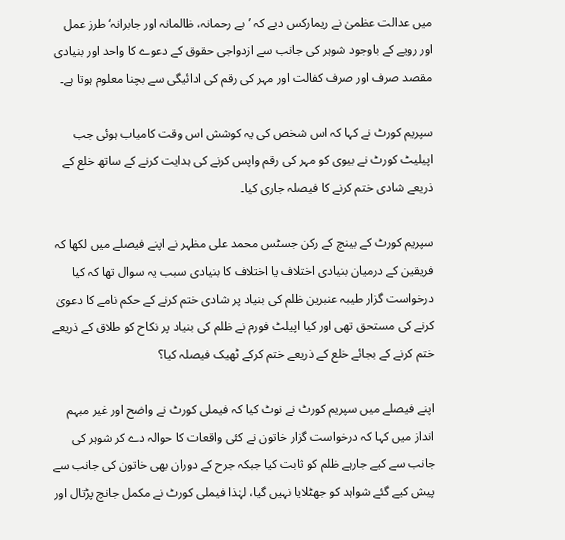میں عدالت عظمیٰ نے ریمارکس دیے کہ ’بے رحمانہ، ظالمانہ اور جابرانہ‘ طرز عمل اور رویے کے باوجود شوہر کی جانب سے ازدواجی حقوق کے دعوے کا واحد اور بنیادی مقصد صرف اور صرف کفالت اور مہر کی رقم کی ادائیگی سے بچنا معلوم ہوتا ہے۔

سپریم کورٹ نے کہا کہ اس شخص کی یہ کوشش اس وقت کامیاب ہوئی جب اپیلیٹ کورٹ نے بیوی کو مہر کی رقم واپس کرنے کی ہدایت کرنے کے ساتھ خلع کے ذریعے شادی ختم کرنے کا فیصلہ جاری کیا۔

سپریم کورٹ کے بینچ کے رکن جسٹس محمد علی مظہر نے اپنے فیصلے میں لکھا کہ فریقین کے درمیان بنیادی اختلاف یا اختلاف کا بنیادی سبب یہ سوال تھا کہ کیا درخواست گزار طیبہ عنبرین ظلم کی بنیاد پر شادی ختم کرنے کے حکم نامے کا دعویٰ کرنے کی مستحق تھی اور کیا اپیلٹ فورم نے ظلم کی بنیاد پر نکاح کو طلاق کے ذریعے ختم کرنے کے بجائے خلع کے ذریعے ختم کرکے ٹھیک فیصلہ کیا؟

اپنے فیصلے میں سپریم کورٹ نے نوٹ کیا کہ فیملی کورٹ نے واضح اور غیر مبہم انداز میں کہا کہ درخواست گزار خاتون نے کئی واقعات کا حوالہ دے کر شوہر کی جانب سے کیے جارہے ظلم کو ثابت کیا جبکہ جرح کے دوران بھی خاتون کی جانب سے پیش کیے گئے شواہد کو جھٹلایا نہیں گیا، لہٰذا فیملی کورٹ نے مکمل جانچ پڑتال اور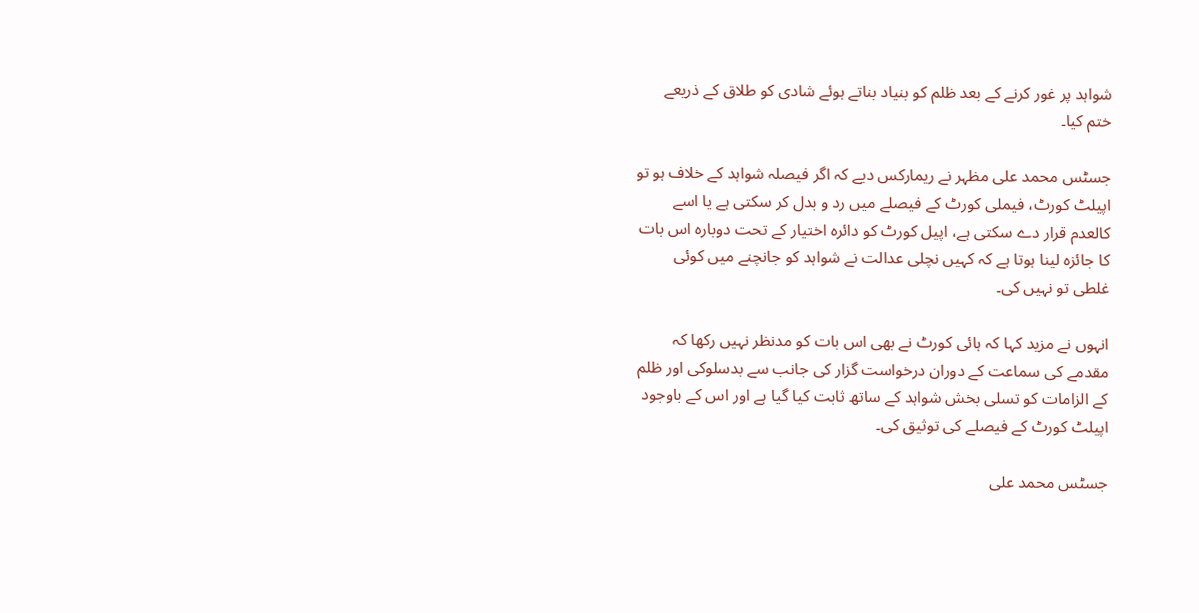شواہد پر غور کرنے کے بعد ظلم کو بنیاد بناتے ہوئے شادی کو طلاق کے ذریعے ختم کیا۔

جسٹس محمد علی مظہر نے ریمارکس دیے کہ اگر فیصلہ شواہد کے خلاف ہو تو اپیلٹ کورٹ، فیملی کورٹ کے فیصلے میں رد و بدل کر سکتی ہے یا اسے کالعدم قرار دے سکتی ہے، اپیل کورٹ کو دائرہ اختیار کے تحت دوبارہ اس بات کا جائزہ لینا ہوتا ہے کہ کہیں نچلی عدالت نے شواہد کو جانچنے میں کوئی غلطی تو نہیں کی۔

انہوں نے مزید کہا کہ ہائی کورٹ نے بھی اس بات کو مدنظر نہیں رکھا کہ مقدمے کی سماعت کے دوران درخواست گزار کی جانب سے بدسلوکی اور ظلم کے الزامات کو تسلی بخش شواہد کے ساتھ ثابت کیا گیا ہے اور اس کے باوجود اپیلٹ کورٹ کے فیصلے کی توثیق کی۔

جسٹس محمد علی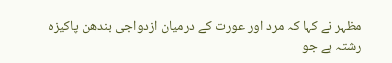مظہر نے کہا کہ مرد اور عورت کے درمیان ازدواجی بندھن پاکیزہ رشتہ ہے جو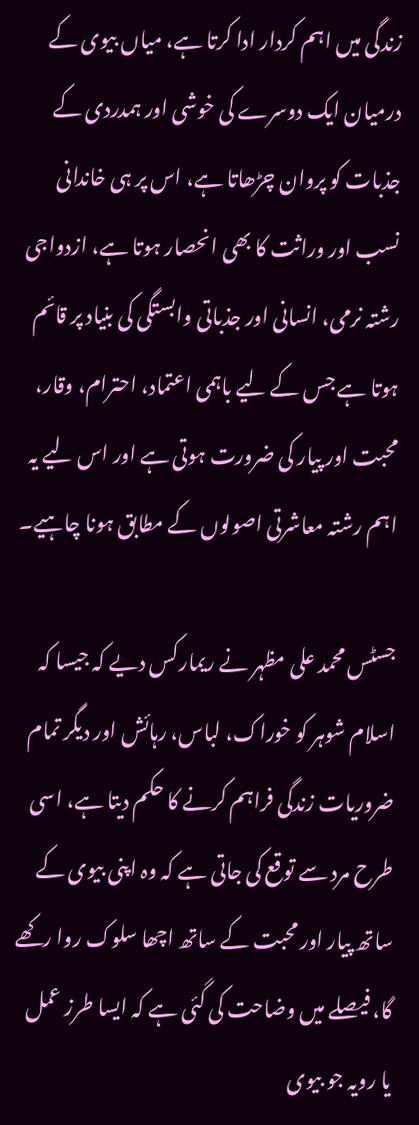زندگی میں اہم کردار ادا کرتا ہے، میاں بیوی کے درمیان ایک دوسرے کی خوشی اور ہمدردی کے جذبات کو پروان چڑھاتا ہے، اس پر ہی خاندانی نسب اور وراثت کا بھی انحصار ہوتا ہے، ازدواجی رشتہ نرمی، انسانی اور جذباتی وابستگی کی بنیاد پر قائم ہوتا ہے جس کے لیے باہمی اعتماد، احترام، وقار، محبت اور پیار کی ضرورت ہوتی ہے اور اس لیے یہ اہم رشتہ معاشرتی اصولوں کے مطابق ہونا چاہیے۔

جسٹس محمد علی مظہر نے ریمارکس دیے کہ جیسا کہ اسلام شوہر کو خوراک، لباس، رہائش اور دیگر تمام ضروریات زندگی فراہم کرنے کا حکم دیتا ہے، اسی طرح مرد سے توقع کی جاتی ہے کہ وہ اپنی بیوی کے ساتھ پیار اور محبت کے ساتھ اچھا سلوک روا رکھے گا، فیصلے میں وضاحت کی گئی ہے کہ ایسا طرز عمل یا رویہ جو بیوی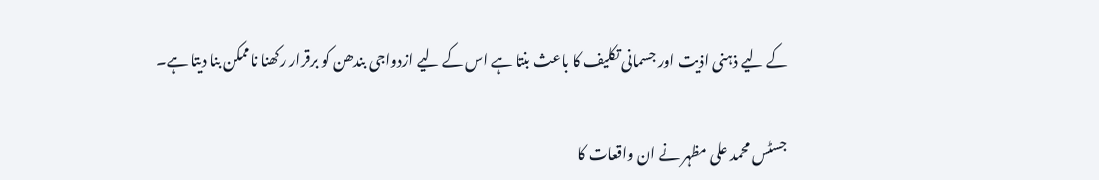کے لیے ذہنی اذیت اور جسمانی تکلیف کا باعث بنتا ہے اس کے لیے ازدواجی بندھن کو برقرار رکھنا ناممکن بنا دیتا ہے۔

جسٹس محمد علی مظہر نے ان واقعات کا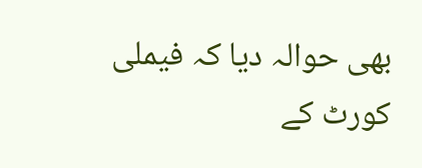بھی حوالہ دیا کہ فیملی کورٹ کے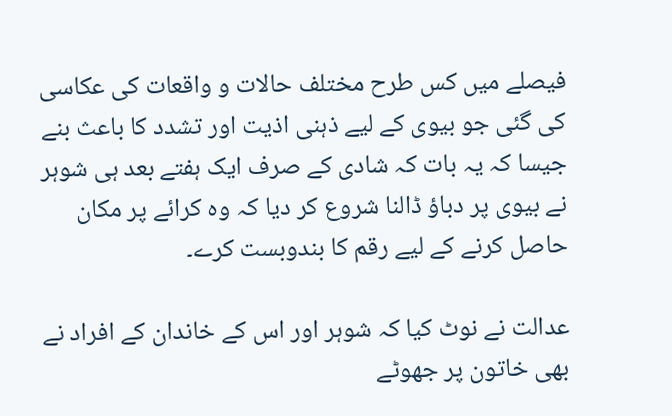فیصلے میں کس طرح مختلف حالات و واقعات کی عکاسی کی گئی جو بیوی کے لیے ذہنی اذیت اور تشدد کا باعث بنے جیسا کہ یہ بات کہ شادی کے صرف ایک ہفتے بعد ہی شوہر نے بیوی پر دباؤ ڈالنا شروع کر دیا کہ وہ کرائے پر مکان حاصل کرنے کے لیے رقم کا بندوبست کرے۔

عدالت نے نوٹ کیا کہ شوہر اور اس کے خاندان کے افراد نے بھی خاتون پر جھوٹے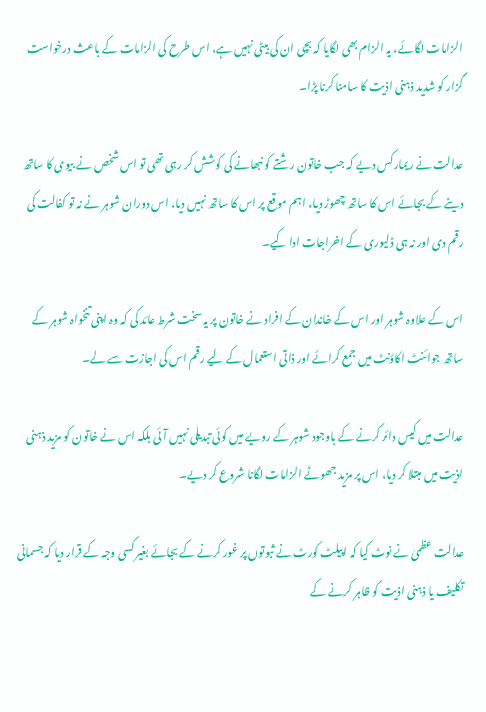الزامات لگائے، یہ الزام بھی لگایا کہ بچی ان کی بیٹی نہیں ہے، اس طرح کی الزامات کے باعث درخواست گزار کو شدید ذہنی اذیت کا سامنا کرنا پڑا۔

عدالت نے ریمارکس دیے کہ جب خاتون رشتے کو نبھانے کی کوشش کر رہی تھی تو اس شخص نے بیوی کا ساتھ دینے کے بجائے اس کا ساتھ چھوڑ دیا، اہم موقع پر اس کا ساتھ نہیں دیا، اس دوران شوہر نے نہ تو کفالت کی رقم دی اور نہ ہی ڈلیوری کے اخراجات ادا کیے۔

اس کے علاوہ شوہر اور اس کے خاندان کے افراد نے خاتون پر یہ سخت شرط عائد کی کہ وہ اپنی تنخواہ شوہر کے ساتھ جوائنٹ اکاؤنٹ میں جمع کرائے اور ذاتی استعمال کے لیے رقم اس کی اجازت سے لے۔

عدالت میں کیس دائر کرنے کے باوجود شوہر کے رویے میں کوئی تبدیلی نہیں آئی بلکہ اس نے خاتون کو مزید ذہنی اذیت میں مبتلا کر دیا، اس پر مزید جھوٹے الزامات لگانا شروع کر دیے۔

عدالت عظمیٰ نے نوٹ کیا کہ اپیلٹ کورٹ نے ثبوتوں پر غور کرنے کے بجائے بغیر کسی وجہ کے قرار دیا کہ جسمانی تکلیف یا ذہنی اذیت کو ظاہر کرنے کے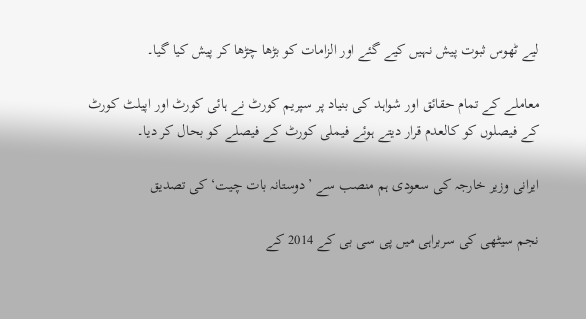لیے ٹھوس ثبوت پیش نہیں کیے گئے اور الزامات کو بڑھا چڑھا کر پیش کیا گیا۔

معاملے کے تمام حقائق اور شواہد کی بنیاد پر سپریم کورٹ نے ہائی کورٹ اور اپیلٹ کورٹ کے فیصلوں کو کالعدم قرار دیتے ہوئے فیملی کورٹ کے فیصلے کو بحال کر دیا۔

ایرانی وزیر خارجہ کی سعودی ہم منصب سے ’دوستانہ بات چیت‘ کی تصدیق

نجم سیٹھی کی سربراہی میں پی سی بی کے 2014 کے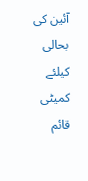آئین کی بحالی کیلئے کمیٹی قائم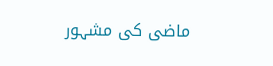ماضی کی مشہور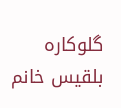گلوکارہ بلقیس خانم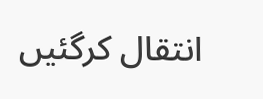انتقال کرگئیں